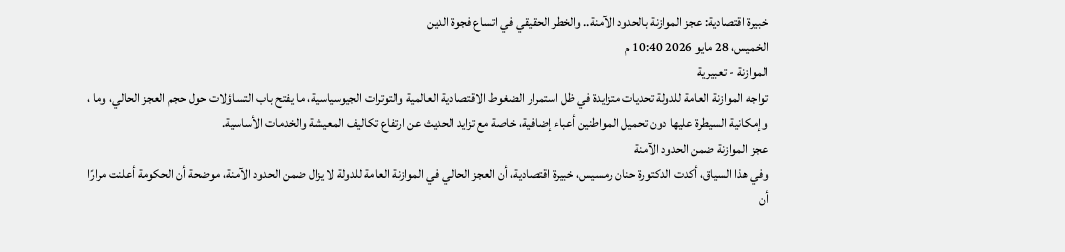خبيرة اقتصادية: عجز الموازنة بالحدود الآمنة.. والخطر الحقيقي في اتساع فجوة الدين
الخميس، 28 مايو 2026 10:40 م
الموازنة - تعبيرية
تواجه الموازنة العامة للدولة تحديات متزايدة في ظل استمرار الضغوط الاقتصادية العالمية والتوترات الجيوسياسية، ما يفتح باب التساؤلات حول حجم العجز الحالي، وما ، وإمكانية السيطرة عليها دون تحميل المواطنين أعباء إضافية، خاصة مع تزايد الحديث عن ارتفاع تكاليف المعيشة والخدمات الأساسية.
عجز الموازنة ضمن الحدود الآمنة
وفي هذا السياق، أكدت الدكتورة حنان رمسيس، خبيرة اقتصادية، أن العجز الحالي في الموازنة العامة للدولة لا يزال ضمن الحدود الآمنة، موضحة أن الحكومة أعلنت مرارًا أن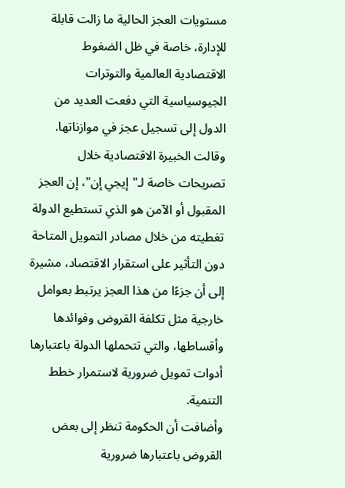مستويات العجز الحالية ما زالت قابلة للإدارة، خاصة في ظل الضغوط الاقتصادية العالمية والتوترات الجيوسياسية التي دفعت العديد من الدول إلى تسجيل عجز في موازناتها.
وقالت الخبيرة الاقتصادية خلال تصريحات خاصة لـ"إيجي إن"، إن العجز المقبول أو الآمن هو الذي تستطيع الدولة تغطيته من خلال مصادر التمويل المتاحة دون التأثير على استقرار الاقتصاد، مشيرة إلى أن جزءًا من هذا العجز يرتبط بعوامل خارجية مثل تكلفة القروض وفوائدها وأقساطها، والتي تتحملها الدولة باعتبارها أدوات تمويل ضرورية لاستمرار خطط التنمية.
وأضافت أن الحكومة تنظر إلى بعض القروض باعتبارها ضرورية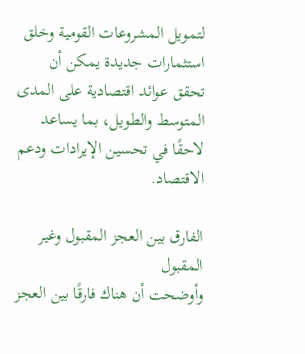لتمويل المشروعات القومية وخلق استثمارات جديدة يمكن أن تحقق عوائد اقتصادية على المدى المتوسط والطويل، بما يساعد لاحقًا في تحسين الإيرادات ودعم الاقتصاد.

الفارق بين العجز المقبول وغير المقبول
وأوضحت أن هناك فارقًا بين العجز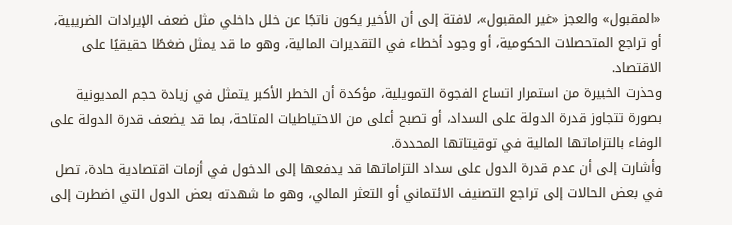«المقبول» والعجز «غير المقبول»، لافتة إلى أن الأخير يكون ناتجًا عن خلل داخلي مثل ضعف الإيرادات الضريبية، أو تراجع المتحصلات الحكومية، أو وجود أخطاء في التقديرات المالية، وهو ما قد يمثل ضغطًا حقيقيًا على الاقتصاد.
وحذرت الخبيرة من استمرار اتساع الفجوة التمويلية، مؤكدة أن الخطر الأكبر يتمثل في زيادة حجم المديونية بصورة تتجاوز قدرة الدولة على السداد، أو تصبح أعلى من الاحتياطيات المتاحة، بما قد يضعف قدرة الدولة على الوفاء بالتزاماتها المالية في توقيتاتها المحددة.
وأشارت إلى أن عدم قدرة الدول على سداد التزاماتها قد يدفعها إلى الدخول في أزمات اقتصادية حادة، تصل في بعض الحالات إلى تراجع التصنيف الائتماني أو التعثر المالي، وهو ما شهدته بعض الدول التي اضطرت إلى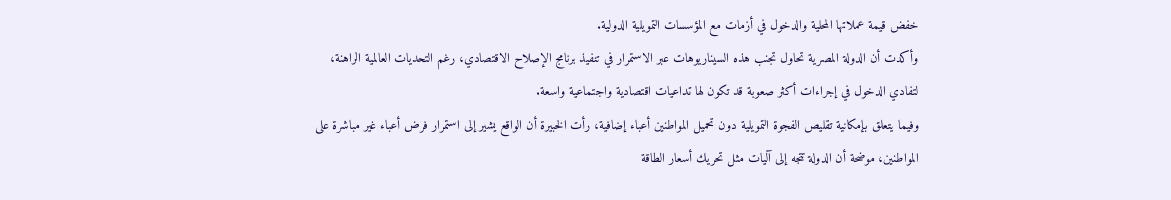خفض قيمة عملاتها المحلية والدخول في أزمات مع المؤسسات التمويلية الدولية.
وأكدت أن الدولة المصرية تحاول تجنب هذه السيناريوهات عبر الاستمرار في تنفيذ برنامج الإصلاح الاقتصادي، رغم التحديات العالمية الراهنة، لتفادي الدخول في إجراءات أكثر صعوبة قد تكون لها تداعيات اقتصادية واجتماعية واسعة.
وفيما يتعلق بإمكانية تقليص الفجوة التمويلية دون تحميل المواطنين أعباء إضافية، رأت الخبيرة أن الواقع يشير إلى استمرار فرض أعباء غير مباشرة على المواطنين، موضحة أن الدولة تتجه إلى آليات مثل تحريك أسعار الطاقة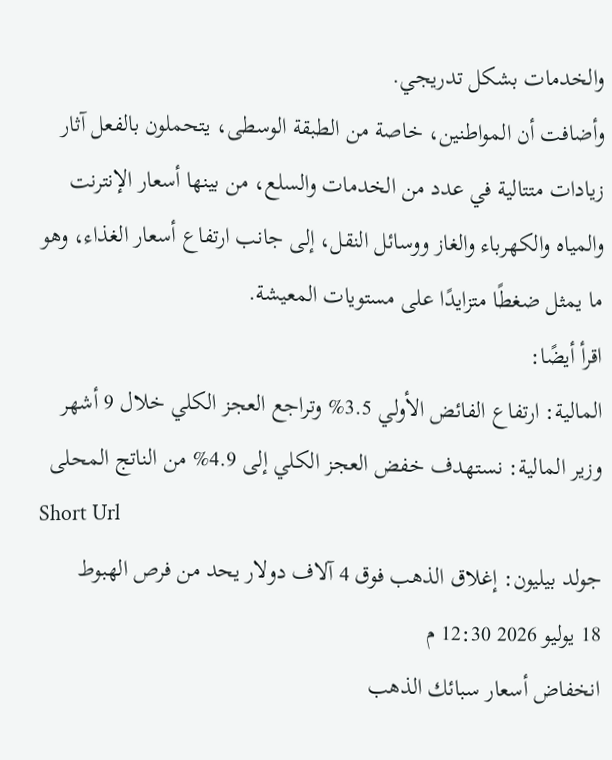والخدمات بشكل تدريجي.
وأضافت أن المواطنين، خاصة من الطبقة الوسطى، يتحملون بالفعل آثار زيادات متتالية في عدد من الخدمات والسلع، من بينها أسعار الإنترنت والمياه والكهرباء والغاز ووسائل النقل، إلى جانب ارتفاع أسعار الغذاء، وهو ما يمثل ضغطًا متزايدًا على مستويات المعيشة.
اقرأ أيضًا:
المالية: ارتفاع الفائض الأولي 3.5% وتراجع العجز الكلي خلال 9 أشهر
وزير المالية: نستهدف خفض العجز الكلي إلى 4.9% من الناتج المحلى
Short Url
جولد بيليون: إغلاق الذهب فوق 4 آلاف دولار يحد من فرص الهبوط
18 يوليو 2026 12:30 م
انخفاض أسعار سبائك الذهب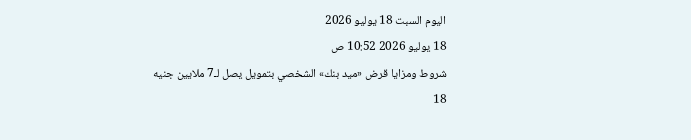اليوم السبت 18 يوليو 2026
18 يوليو 2026 10:52 ص
شروط ومزايا قرض «ميد بنك» الشخصي بتمويل يصل لـ7 ملايين جنيه
18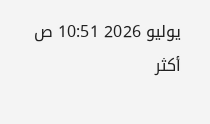يوليو 2026 10:51 ص
أكثر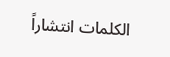الكلمات انتشاراً